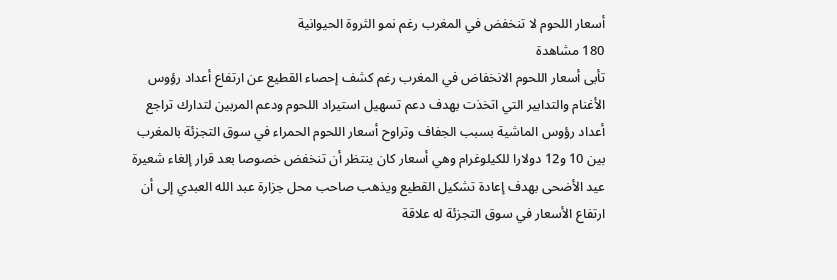أسعار اللحوم لا تنخفض في المغرب رغم نمو الثروة الحيوانية
180 مشاهدة
تأبى أسعار اللحوم الانخفاض في المغرب رغم كشف إحصاء القطيع عن ارتفاع أعداد رؤوس الأغنام والتدابير التي اتخذت بهدف دعم تسهيل استيراد اللحوم ودعم المربين لتدارك تراجع أعداد رؤوس الماشية بسبب الجفاف وتراوح أسعار اللحوم الحمراء في سوق التجزئة بالمغرب بين 10 و12 دولارا للكيلوغرام وهي أسعار كان ينتظر أن تنخفض خصوصا بعد قرار إلغاء شعيرة عيد الأضحى بهدف إعادة تشكيل القطيع ويذهب صاحب محل جزارة عبد الله العبدي إلى أن ارتفاع الأسعار في سوق التجزئة له علاقة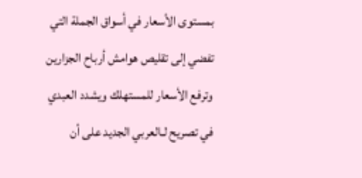بمستوى الأسعار في أسواق الجملة التي تفضي إلى تقليص هوامش أرباح الجزارين وترفع الأسعار للمستهلك ويشدد العبدي في تصريح لـالعربي الجديد على أن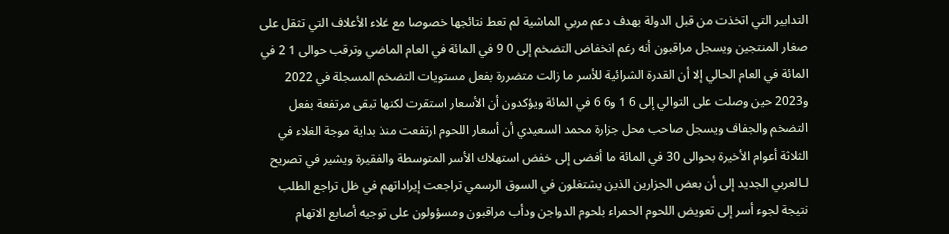التدابير التي اتخذت من قبل الدولة بهدف دعم مربي الماشية لم تعط نتائجها خصوصا مع غلاء الأعلاف التي تثقل على صغار المنتجين ويسجل مراقبون أنه رغم انخفاض التضخم إلى 0 9 في المائة في العام الماضي وترقب حوالى 1 2 في المائة في العام الحالي إلا أن القدرة الشرائية للأسر ما زالت متضررة بفعل مستويات التضخم المسجلة في 2022 و2023 حين وصلت على التوالي إلى 6 1 و6 6 في المائة ويؤكدون أن الأسعار استقرت لكنها تبقى مرتفعة بفعل التضخم والجفاف ويسجل صاحب محل جزارة محمد السعيدي أن أسعار اللحوم ارتفعت منذ بداية موجة الغلاء في الثلاثة أعوام الأخيرة بحوالى 30 في المائة ما أفضى إلى خفض استهلاك الأسر المتوسطة والفقيرة ويشير في تصريح لـالعربي الجديد إلى أن بعض الجزارين الذين يشتغلون في السوق الرسمي تراجعت إيراداتهم في ظل تراجع الطلب نتيجة لجوء أسر إلى تعويض اللحوم الحمراء بلحوم الدواجن ودأب مراقبون ومسؤولون على توجيه أصابع الاتهام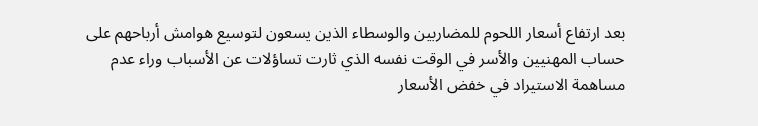بعد ارتفاع أسعار اللحوم للمضاربين والوسطاء الذين يسعون لتوسيع هوامش أرباحهم على حساب المهنيين والأسر في الوقت نفسه الذي ثارت تساؤلات عن الأسباب وراء عدم مساهمة الاستيراد في خفض الأسعار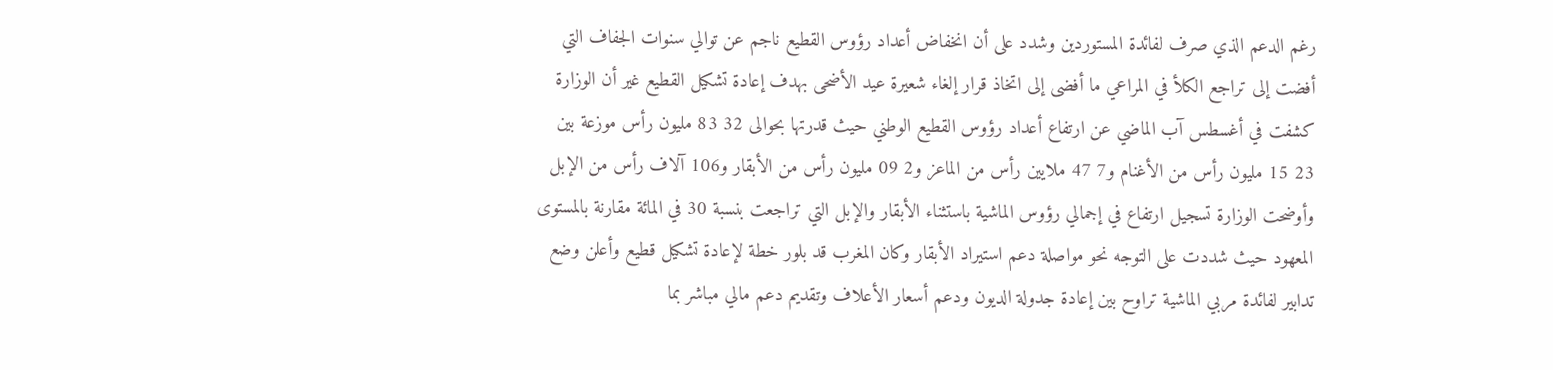رغم الدعم الذي صرف لفائدة المستوردين وشدد على أن انخفاض أعداد رؤوس القطيع ناجم عن توالي سنوات الجفاف التي أفضت إلى تراجع الكلأ في المراعي ما أفضى إلى اتخاذ قرار إلغاء شعيرة عيد الأضحى بهدف إعادة تشكيل القطيع غير أن الوزارة كشفت في أغسطس آب الماضي عن ارتفاع أعداد رؤوس القطيع الوطني حيث قدرتها بحوالى 32 83 مليون رأس موزعة بين 23 15 مليون رأس من الأغنام و7 47 ملايين رأس من الماعز و2 09 مليون رأس من الأبقار و106 آلاف رأس من الإبل وأوضحت الوزارة تسجيل ارتفاع في إجمالي رؤوس الماشية باستثناء الأبقار والإبل التي تراجعت بنسبة 30 في المائة مقارنة بالمستوى المعهود حيث شددت على التوجه نحو مواصلة دعم استيراد الأبقار وكان المغرب قد بلور خطة لإعادة تشكيل قطيع وأعلن وضع تدابير لفائدة مربي الماشية تراوح بين إعادة جدولة الديون ودعم أسعار الأعلاف وتقديم دعم مالي مباشر بما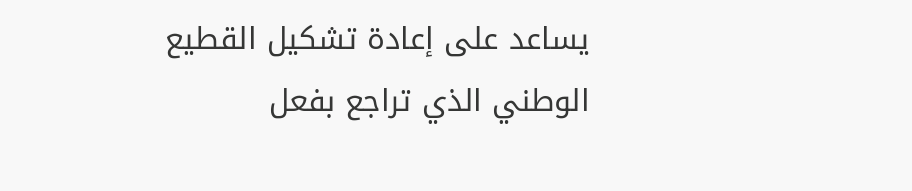يساعد على إعادة تشكيل القطيع الوطني الذي تراجع بفعل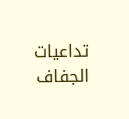تداعيات الجفاف